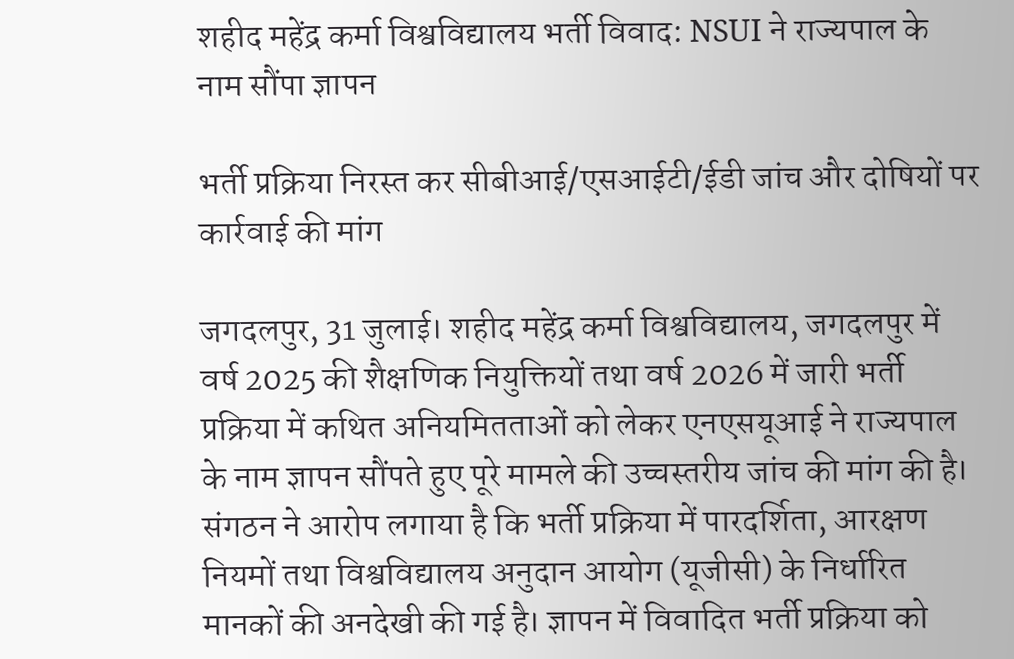शहीद महेंद्र कर्मा विश्वविद्यालय भर्ती विवाद: NSUI ने राज्यपाल के नाम सौंपा ज्ञापन

भर्ती प्रक्रिया निरस्त कर सीबीआई/एसआईटी/ईडी जांच और दोषियों पर कार्रवाई की मांग

जगदलपुर, 31 जुलाई। शहीद महेंद्र कर्मा विश्वविद्यालय, जगदलपुर में वर्ष 2025 की शैक्षणिक नियुक्तियों तथा वर्ष 2026 में जारी भर्ती प्रक्रिया में कथित अनियमितताओं को लेकर एनएसयूआई ने राज्यपाल के नाम ज्ञापन सौंपते हुए पूरे मामले की उच्चस्तरीय जांच की मांग की है। संगठन ने आरोप लगाया है कि भर्ती प्रक्रिया में पारदर्शिता, आरक्षण नियमों तथा विश्वविद्यालय अनुदान आयोग (यूजीसी) के निर्धारित मानकों की अनदेखी की गई है। ज्ञापन में विवादित भर्ती प्रक्रिया को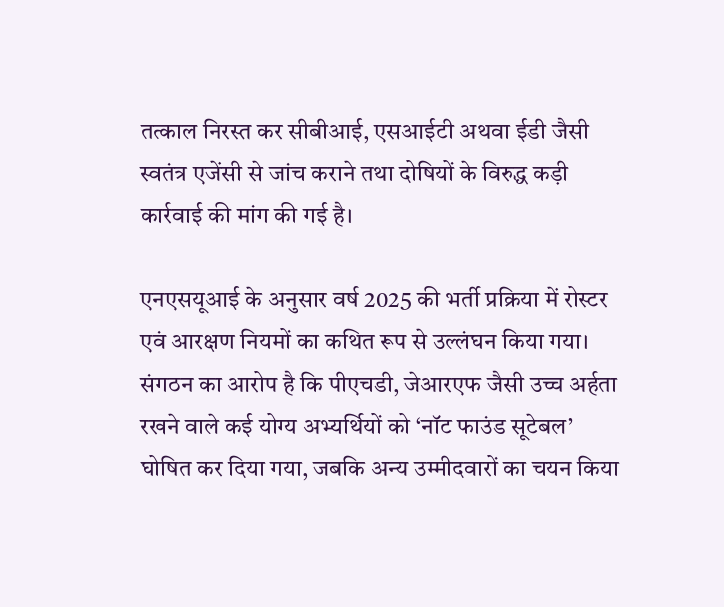तत्काल निरस्त कर सीबीआई, एसआईटी अथवा ईडी जैसी स्वतंत्र एजेंसी से जांच कराने तथा दोषियों के विरुद्ध कड़ी कार्रवाई की मांग की गई है।

एनएसयूआई के अनुसार वर्ष 2025 की भर्ती प्रक्रिया में रोस्टर एवं आरक्षण नियमों का कथित रूप से उल्लंघन किया गया। संगठन का आरोप है कि पीएचडी, जेआरएफ जैसी उच्च अर्हता रखने वाले कई योग्य अभ्यर्थियों को ‘नॉट फाउंड सूटेबल’ घोषित कर दिया गया, जबकि अन्य उम्मीदवारों का चयन किया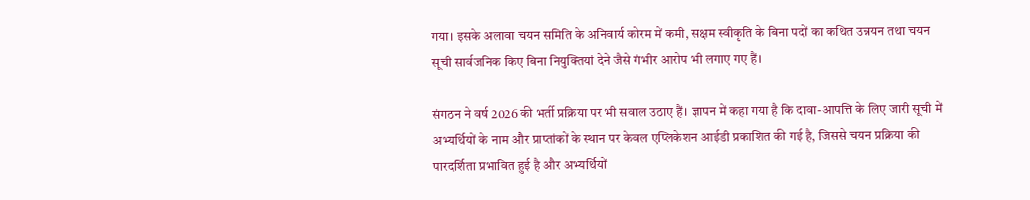गया। इसके अलावा चयन समिति के अनिवार्य कोरम में कमी, सक्षम स्वीकृति के बिना पदों का कथित उन्नयन तथा चयन सूची सार्वजनिक किए बिना नियुक्तियां देने जैसे गंभीर आरोप भी लगाए गए हैं।

संगठन ने वर्ष 2026 की भर्ती प्रक्रिया पर भी सवाल उठाए हैं। ज्ञापन में कहा गया है कि दावा-आपत्ति के लिए जारी सूची में अभ्यर्थियों के नाम और प्राप्तांकों के स्थान पर केवल एप्लिकेशन आईडी प्रकाशित की गई है, जिससे चयन प्रक्रिया की पारदर्शिता प्रभावित हुई है और अभ्यर्थियों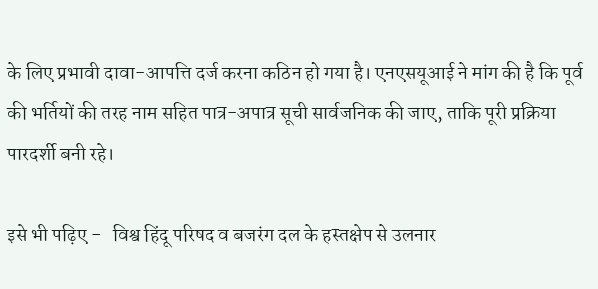के लिए प्रभावी दावा-आपत्ति दर्ज करना कठिन हो गया है। एनएसयूआई ने मांग की है कि पूर्व की भर्तियों की तरह नाम सहित पात्र-अपात्र सूची सार्वजनिक की जाए, ताकि पूरी प्रक्रिया पारदर्शी बनी रहे।

इसे भी पढ़िए -   विश्व हिंदू परिषद व बजरंग दल के हस्तक्षेप से उलनार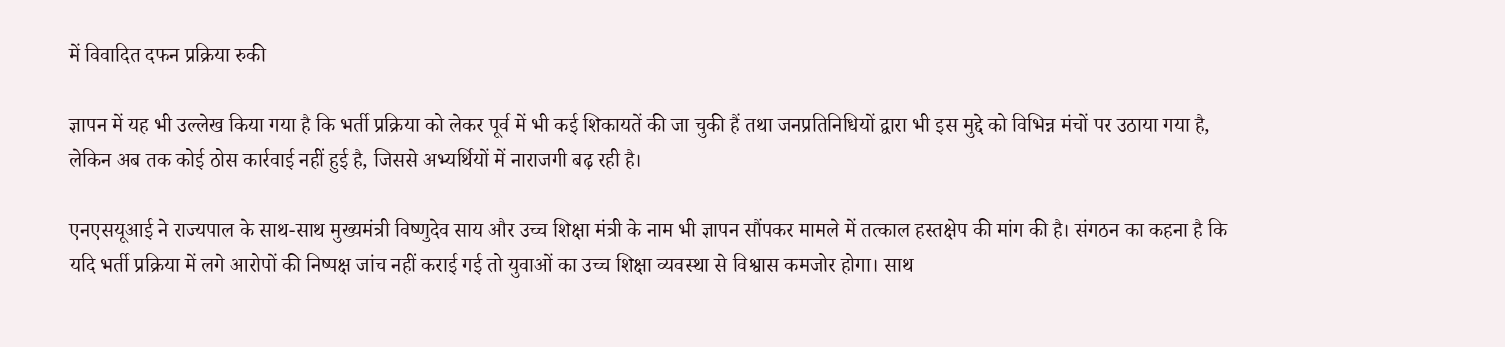में विवादित दफन प्रक्रिया रुकी

ज्ञापन में यह भी उल्लेख किया गया है कि भर्ती प्रक्रिया को लेकर पूर्व में भी कई शिकायतें की जा चुकी हैं तथा जनप्रतिनिधियों द्वारा भी इस मुद्दे को विभिन्न मंचों पर उठाया गया है, लेकिन अब तक कोई ठोस कार्रवाई नहीं हुई है, जिससे अभ्यर्थियों में नाराजगी बढ़ रही है।

एनएसयूआई ने राज्यपाल के साथ-साथ मुख्यमंत्री विष्णुदेव साय और उच्च शिक्षा मंत्री के नाम भी ज्ञापन सौंपकर मामले में तत्काल हस्तक्षेप की मांग की है। संगठन का कहना है कि यदि भर्ती प्रक्रिया में लगे आरोपों की निष्पक्ष जांच नहीं कराई गई तो युवाओं का उच्च शिक्षा व्यवस्था से विश्वास कमजोर होगा। साथ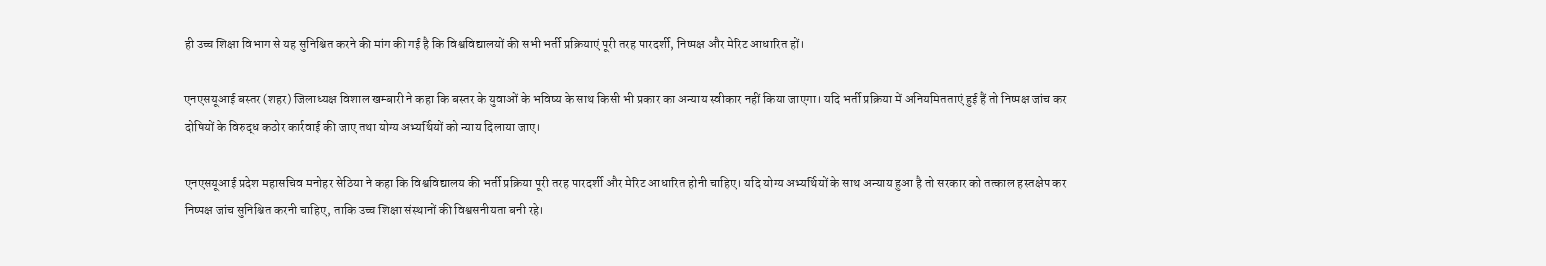ही उच्च शिक्षा विभाग से यह सुनिश्चित करने की मांग की गई है कि विश्वविद्यालयों की सभी भर्ती प्रक्रियाएं पूरी तरह पारदर्शी, निष्पक्ष और मेरिट आधारित हों।

एनएसयूआई बस्तर (शहर) जिलाध्यक्ष विशाल खम्बारी ने कहा कि बस्तर के युवाओं के भविष्य के साथ किसी भी प्रकार का अन्याय स्वीकार नहीं किया जाएगा। यदि भर्ती प्रक्रिया में अनियमितताएं हुई हैं तो निष्पक्ष जांच कर दोषियों के विरुद्ध कठोर कार्रवाई की जाए तथा योग्य अभ्यर्थियों को न्याय दिलाया जाए।

एनएसयूआई प्रदेश महासचिव मनोहर सेठिया ने कहा कि विश्वविद्यालय की भर्ती प्रक्रिया पूरी तरह पारदर्शी और मेरिट आधारित होनी चाहिए। यदि योग्य अभ्यर्थियों के साथ अन्याय हुआ है तो सरकार को तत्काल हस्तक्षेप कर निष्पक्ष जांच सुनिश्चित करनी चाहिए, ताकि उच्च शिक्षा संस्थानों की विश्वसनीयता बनी रहे।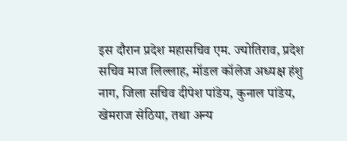इस दौरान प्रदेश महासचिव एम. ज्योतिराव, प्रदेश सचिव माज लिल्लाह, मॉडल कॉलेज अध्यक्ष हंशु नाग, जिला सचिव दीपेश पांडेय, कुनाल पांडेय, खेमराज सेठिया, तथा अन्य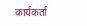कार्यकर्ता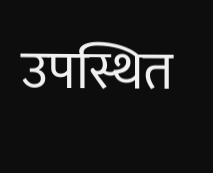उपस्थित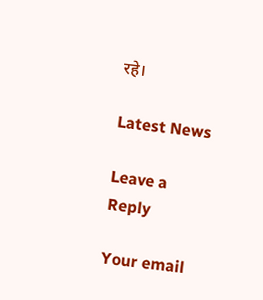रहे।

Latest News

Leave a Reply

Your email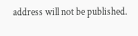address will not be published.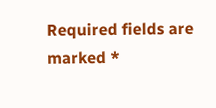Required fields are marked *